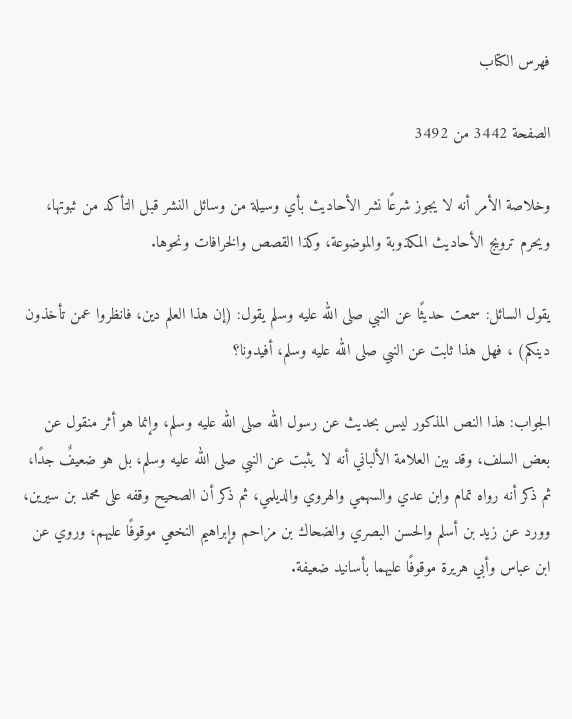فهرس الكتاب

الصفحة 3442 من 3492

وخلاصة الأمر أنه لا يجوز شرعًا نشر الأحاديث بأي وسيلة من وسائل النشر قبل التأكد من ثبوتها، ويحرم ترويج الأحاديث المكذوبة والموضوعة، وكذا القصص والخرافات ونحوها.

يقول السائل: سمعت حديثًا عن النبي صلى الله عليه وسلم يقول: (إن هذا العلم دين، فانظروا عمن تأخذون دينكم) ، فهل هذا ثابت عن النبي صلى الله عليه وسلم، أفيدونا؟

الجواب: هذا النص المذكور ليس بحديث عن رسول الله صلى الله عليه وسلم، وإنما هو أثر منقول عن بعض السلف، وقد بين العلامة الألباني أنه لا يثبت عن النبي صلى الله عليه وسلم، بل هو ضعيفٌ جدًا، ثم ذكر أنه رواه تمام وابن عدي والسهمي والهروي والديلمي، ثم ذكر أن الصحيح وقفه على محمد بن سيرين، وورد عن زيد بن أسلم والحسن البصري والضحاك بن مزاحم وإبراهيم النخعي موقوفًا عليهم، وروي عن ابن عباس وأبي هريرة موقوفًا عليهما بأسانيد ضعيفة.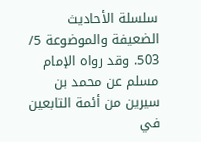سلسلة الأحاديث الضعيفة والموضوعة 5/ 503. وقد رواه الإمام مسلم عن محمد بن سيرين من أئمة التابعين في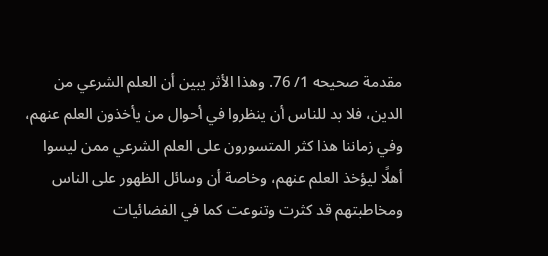مقدمة صحيحه 1/ 76. وهذا الأثر يبين أن العلم الشرعي من الدين، فلا بد للناس أن ينظروا في أحوال من يأخذون العلم عنهم، وفي زماننا هذا كثر المتسورون على العلم الشرعي ممن ليسوا أهلًا ليؤخذ العلم عنهم، وخاصة أن وسائل الظهور على الناس ومخاطبتهم قد كثرت وتنوعت كما في الفضائيات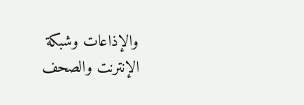والإذاعات وشبكة الإنترنت والصحف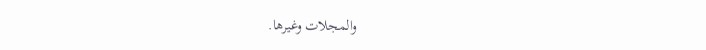والمجلات وغيرها.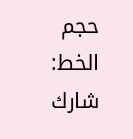حجم الخط:
شارك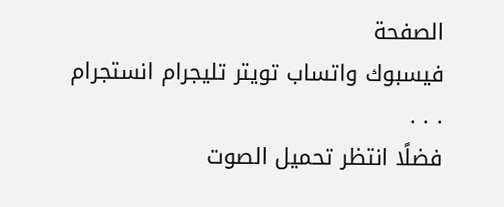الصفحة
فيسبوك واتساب تويتر تليجرام انستجرام
. . .
فضلًا انتظر تحميل الصوت